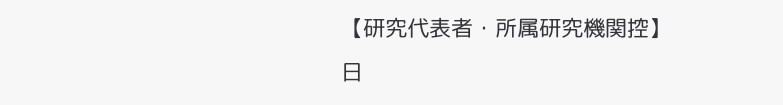【研究代表者・所属研究機関控】
日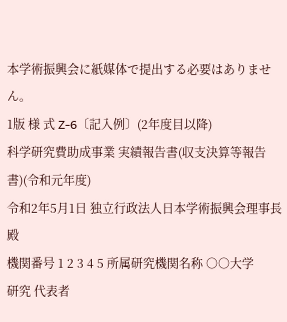本学術振興会に紙媒体で提出する必要はありません。
1版 様 式 Z-6〔記入例〕(2年度目以降)
科学研究費助成事業 実績報告書(収支決算等報告書)(令和元年度)
令和2年5月1日 独立行政法人日本学術振興会理事長 殿
機関番号 1 2 3 4 5 所属研究機関名称 ○○大学
研究 代表者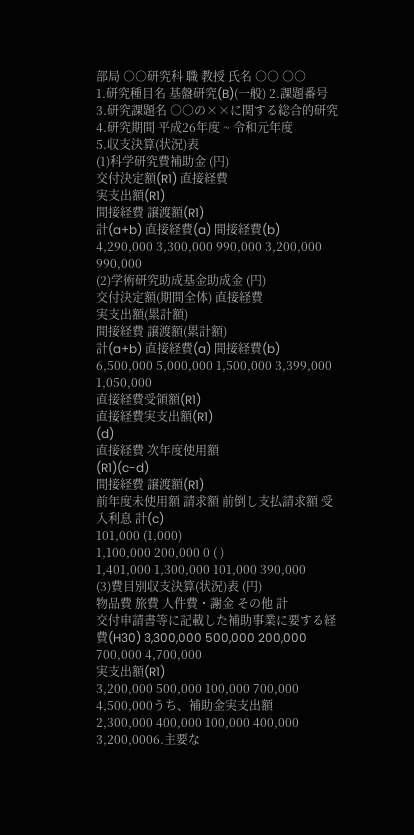部局 ○○研究科 職 教授 氏名 ○○ ○○
1.研究種目名 基盤研究(B)(一般) 2.課題番号
3.研究課題名 ○○の××に関する総合的研究
4.研究期間 平成26年度 ~ 令和元年度
5.収支決算(状況)表
(1)科学研究費補助金 (円)
交付決定額(R1) 直接経費
実支出額(R1)
間接経費 譲渡額(R1)
計(a+b) 直接経費(a) 間接経費(b)
4,290,000 3,300,000 990,000 3,200,000 990,000
(2)学術研究助成基金助成金 (円)
交付決定額(期間全体) 直接経費
実支出額(累計額)
間接経費 譲渡額(累計額)
計(a+b) 直接経費(a) 間接経費(b)
6,500,000 5,000,000 1,500,000 3,399,000 1,050,000
直接経費受領額(R1)
直接経費実支出額(R1)
(d)
直接経費 次年度使用額
(R1)(c-d)
間接経費 譲渡額(R1)
前年度未使用額 請求額 前倒し支払請求額 受入利息 計(c)
101,000 (1,000)
1,100,000 200,000 0 ( )
1,401,000 1,300,000 101,000 390,000
(3)費目別収支決算(状況)表 (円)
物品費 旅費 人件費・謝金 その他 計
交付申請書等に記載した補助事業に要する経費(H30) 3,300,000 500,000 200,000 700,000 4,700,000
実支出額(R1)
3,200,000 500,000 100,000 700,000 4,500,000うち、補助金実支出額
2,300,000 400,000 100,000 400,000 3,200,0006.主要な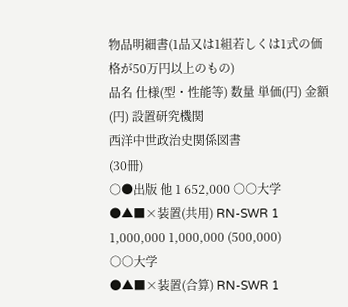物品明細書(1品又は1組若しくは1式の価格が50万円以上のもの)
品名 仕様(型・性能等) 数量 単価(円) 金額(円) 設置研究機関
西洋中世政治史関係図書
(30冊)
○●出版 他 1 652,000 ○○大学
●▲■×装置(共用) RN-SWR 1 1,000,000 1,000,000 (500,000)
○○大学
●▲■×装置(合算) RN-SWR 1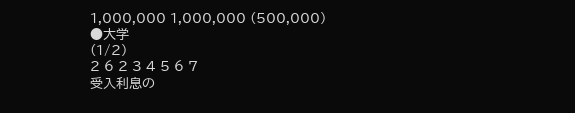1,000,000 1,000,000 (500,000)
●大学
(1/2)
2 6 2 3 4 5 6 7
受入利息の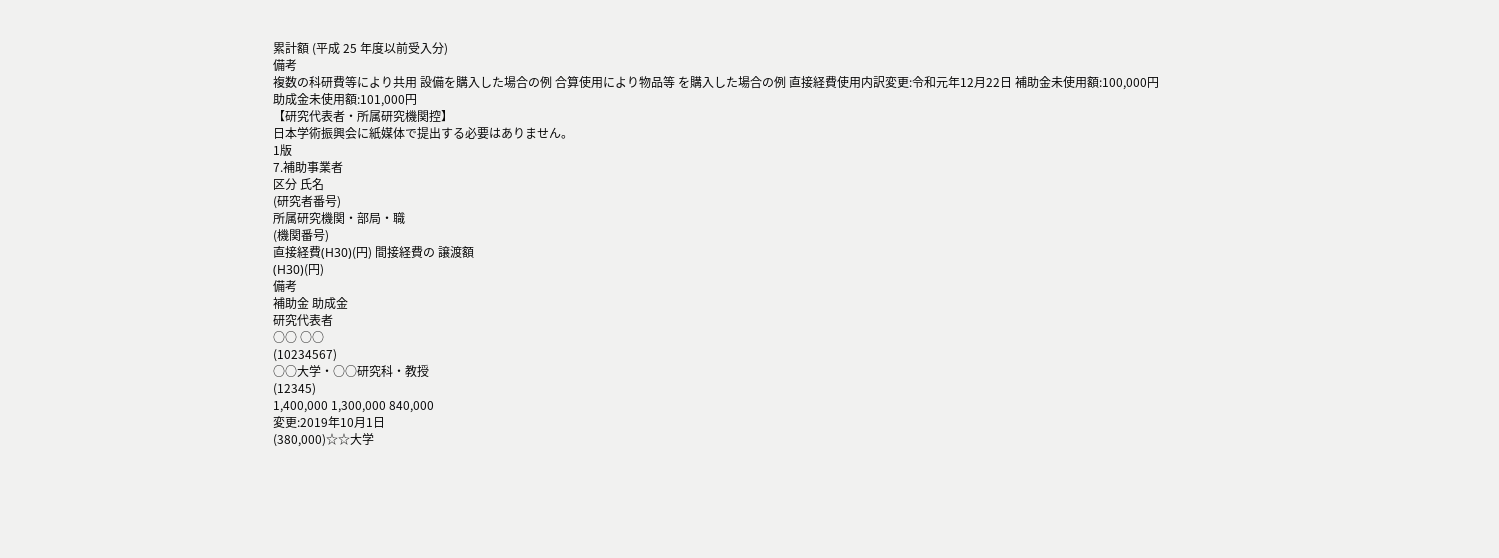累計額 (平成 25 年度以前受入分)
備考
複数の科研費等により共用 設備を購入した場合の例 合算使用により物品等 を購入した場合の例 直接経費使用内訳変更:令和元年12月22日 補助金未使用額:100,000円
助成金未使用額:101,000円
【研究代表者・所属研究機関控】
日本学術振興会に紙媒体で提出する必要はありません。
1版
7.補助事業者
区分 氏名
(研究者番号)
所属研究機関・部局・職
(機関番号)
直接経費(H30)(円) 間接経費の 譲渡額
(H30)(円)
備考
補助金 助成金
研究代表者
○○ ○○
(10234567)
○○大学・○○研究科・教授
(12345)
1,400,000 1,300,000 840,000
変更:2019年10月1日
(380,000)☆☆大学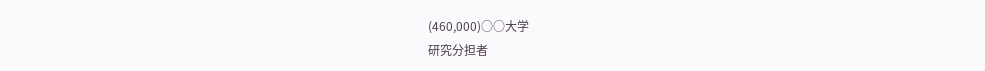(460,000)○○大学
研究分担者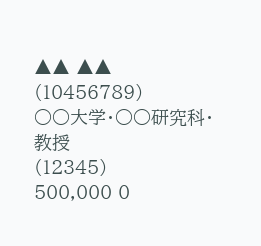▲▲ ▲▲
(10456789)
○○大学・○○研究科・教授
(12345)
500,000 0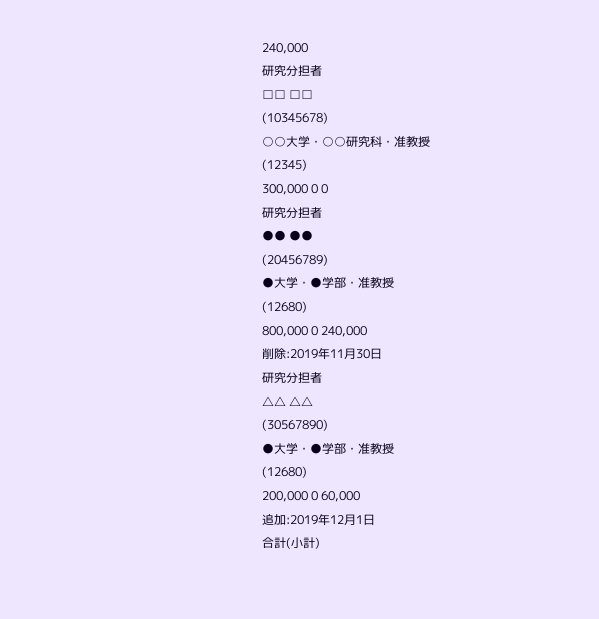240,000
研究分担者
□□ □□
(10345678)
○○大学・○○研究科・准教授
(12345)
300,000 0 0
研究分担者
●● ●●
(20456789)
●大学・●学部・准教授
(12680)
800,000 0 240,000
削除:2019年11月30日
研究分担者
△△ △△
(30567890)
●大学・●学部・准教授
(12680)
200,000 0 60,000
追加:2019年12月1日
合計(小計)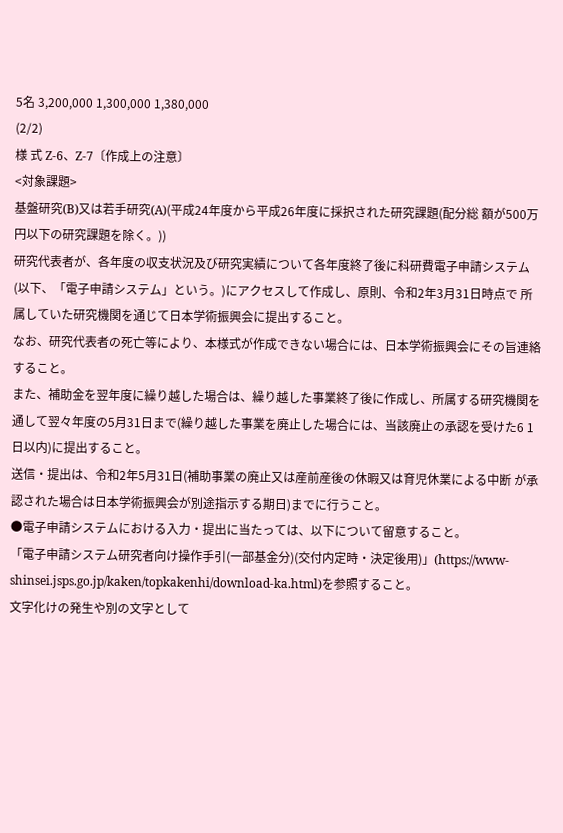5名 3,200,000 1,300,000 1,380,000
(2/2)
様 式 Z-6、Z-7〔作成上の注意〕
<対象課題>
基盤研究(B)又は若手研究(A)(平成24年度から平成26年度に採択された研究課題(配分総 額が500万円以下の研究課題を除く。))
研究代表者が、各年度の収支状況及び研究実績について各年度終了後に科研費電子申請システム
(以下、「電子申請システム」という。)にアクセスして作成し、原則、令和2年3月31日時点で 所属していた研究機関を通じて日本学術振興会に提出すること。
なお、研究代表者の死亡等により、本様式が作成できない場合には、日本学術振興会にその旨連絡 すること。
また、補助金を翌年度に繰り越した場合は、繰り越した事業終了後に作成し、所属する研究機関を 通して翌々年度の5月31日まで(繰り越した事業を廃止した場合には、当該廃止の承認を受けた6 1日以内)に提出すること。
送信・提出は、令和2年5月31日(補助事業の廃止又は産前産後の休暇又は育児休業による中断 が承認された場合は日本学術振興会が別途指示する期日)までに行うこと。
●電子申請システムにおける入力・提出に当たっては、以下について留意すること。
「電子申請システム研究者向け操作手引(一部基金分)(交付内定時・決定後用)」(https://www- shinsei.jsps.go.jp/kaken/topkakenhi/download-ka.html)を参照すること。
文字化けの発生や別の文字として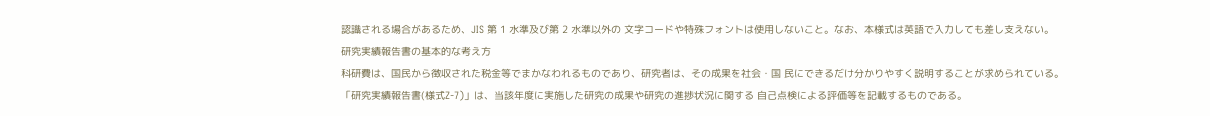認識される場合があるため、JIS 第 1 水準及び第 2 水準以外の 文字コードや特殊フォントは使用しないこと。なお、本様式は英語で入力しても差し支えない。
研究実績報告書の基本的な考え方
科研費は、国民から徴収された税金等でまかなわれるものであり、研究者は、その成果を社会・国 民にできるだけ分かりやすく説明することが求められている。
「研究実績報告書(様式Z-7)」は、当該年度に実施した研究の成果や研究の進捗状況に関する 自己点検による評価等を記載するものである。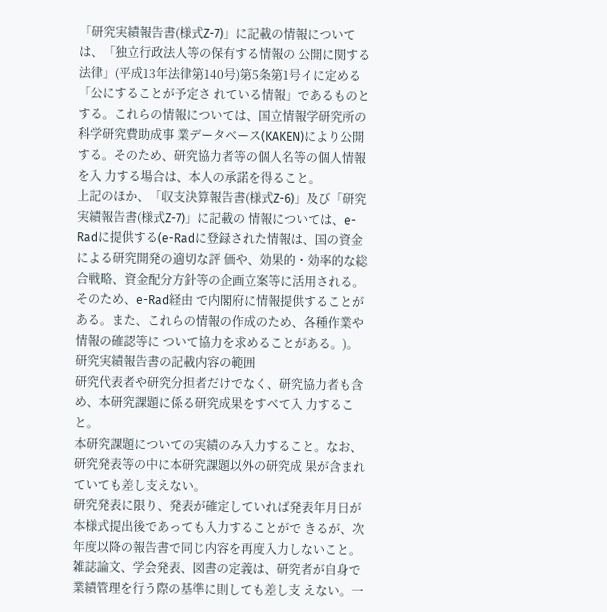「研究実績報告書(様式Z-7)」に記載の情報については、「独立行政法人等の保有する情報の 公開に関する法律」(平成13年法律第140号)第5条第1号イに定める「公にすることが予定さ れている情報」であるものとする。これらの情報については、国立情報学研究所の科学研究費助成事 業データベース(KAKEN)により公開する。そのため、研究協力者等の個人名等の個人情報を入 力する場合は、本人の承諾を得ること。
上記のほか、「収支決算報告書(様式Z-6)」及び「研究実績報告書(様式Z-7)」に記載の 情報については、e-Radに提供する(e-Radに登録された情報は、国の資金による研究開発の適切な評 価や、効果的・効率的な総合戦略、資金配分方針等の企画立案等に活用される。そのため、e-Rad経由 で内閣府に情報提供することがある。また、これらの情報の作成のため、各種作業や情報の確認等に ついて協力を求めることがある。)。
研究実績報告書の記載内容の範囲
研究代表者や研究分担者だけでなく、研究協力者も含め、本研究課題に係る研究成果をすべて入 力すること。
本研究課題についての実績のみ入力すること。なお、研究発表等の中に本研究課題以外の研究成 果が含まれていても差し支えない。
研究発表に限り、発表が確定していれば発表年月日が本様式提出後であっても入力することがで きるが、次年度以降の報告書で同じ内容を再度入力しないこと。
雑誌論文、学会発表、図書の定義は、研究者が自身で業績管理を行う際の基準に則しても差し支 えない。一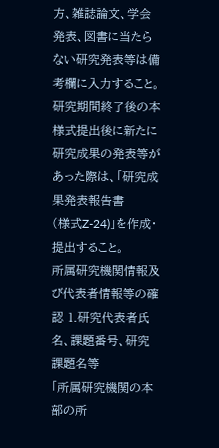方、雑誌論文、学会発表、図書に当たらない研究発表等は備考欄に入力すること。
研究期間終了後の本様式提出後に新たに研究成果の発表等があった際は、「研究成果発表報告書
(様式Z-24)」を作成・提出すること。
所属研究機関情報及び代表者情報等の確認 1.研究代表者氏名、課題番号、研究課題名等
「所属研究機関の本部の所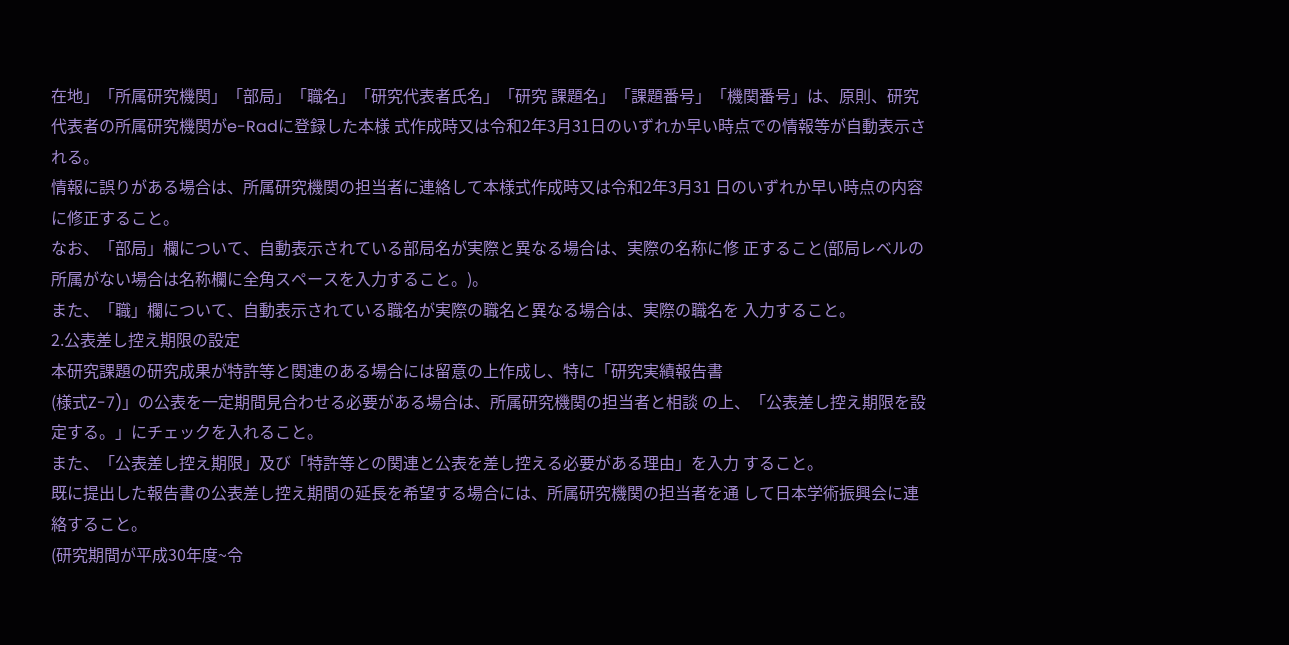在地」「所属研究機関」「部局」「職名」「研究代表者氏名」「研究 課題名」「課題番号」「機関番号」は、原則、研究代表者の所属研究機関がe-Radに登録した本様 式作成時又は令和2年3月31日のいずれか早い時点での情報等が自動表示される。
情報に誤りがある場合は、所属研究機関の担当者に連絡して本様式作成時又は令和2年3月31 日のいずれか早い時点の内容に修正すること。
なお、「部局」欄について、自動表示されている部局名が実際と異なる場合は、実際の名称に修 正すること(部局レベルの所属がない場合は名称欄に全角スペースを入力すること。)。
また、「職」欄について、自動表示されている職名が実際の職名と異なる場合は、実際の職名を 入力すること。
2.公表差し控え期限の設定
本研究課題の研究成果が特許等と関連のある場合には留意の上作成し、特に「研究実績報告書
(様式Z-7)」の公表を一定期間見合わせる必要がある場合は、所属研究機関の担当者と相談 の上、「公表差し控え期限を設定する。」にチェックを入れること。
また、「公表差し控え期限」及び「特許等との関連と公表を差し控える必要がある理由」を入力 すること。
既に提出した報告書の公表差し控え期間の延長を希望する場合には、所属研究機関の担当者を通 して日本学術振興会に連絡すること。
(研究期間が平成30年度~令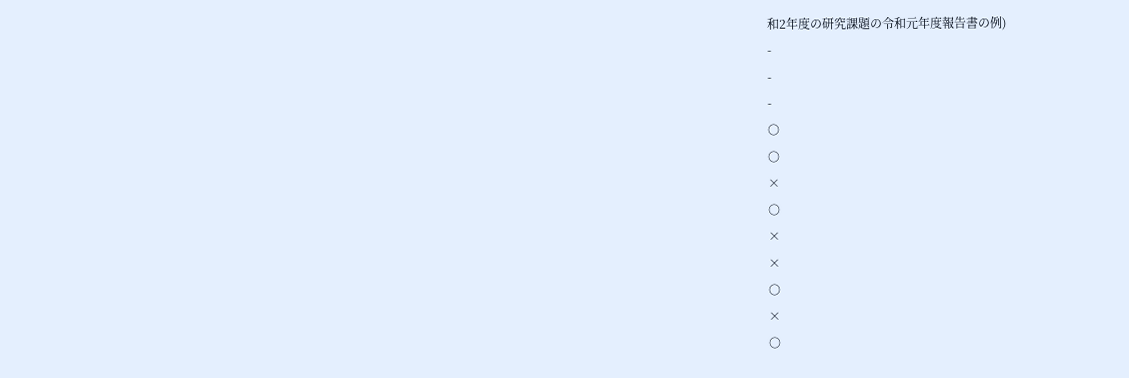和2年度の研究課題の令和元年度報告書の例)
-
-
-
○
○
×
○
×
×
○
×
○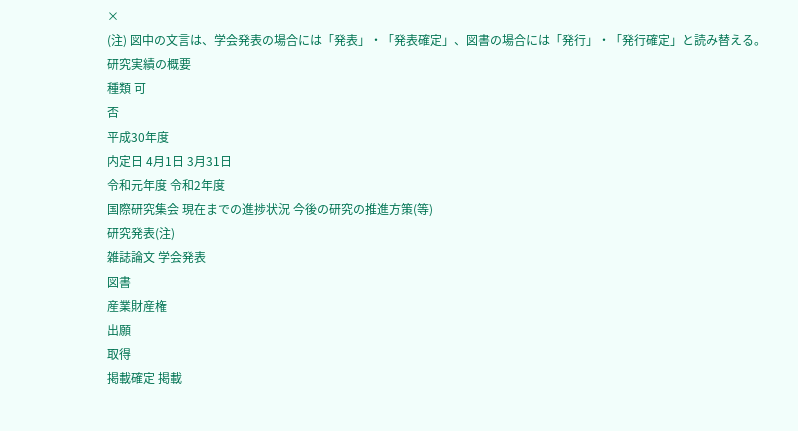×
(注) 図中の文言は、学会発表の場合には「発表」・「発表確定」、図書の場合には「発行」・「発行確定」と読み替える。
研究実績の概要
種類 可
否
平成30年度
内定日 4月1日 3月31日
令和元年度 令和2年度
国際研究集会 現在までの進捗状況 今後の研究の推進方策(等)
研究発表(注)
雑誌論文 学会発表
図書
産業財産権
出願
取得
掲載確定 掲載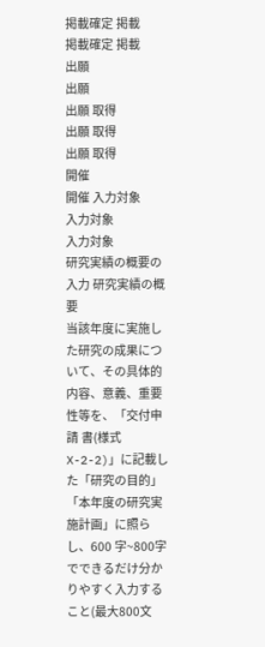掲載確定 掲載
掲載確定 掲載
出願
出願
出願 取得
出願 取得
出願 取得
開催
開催 入力対象
入力対象
入力対象
研究実績の概要の入力 研究実績の概要
当該年度に実施した研究の成果について、その具体的内容、意義、重要性等を、「交付申請 書(様式X-2-2)」に記載した「研究の目的」「本年度の研究実施計画」に照らし、600 字~800字でできるだけ分かりやすく入力すること(最大800文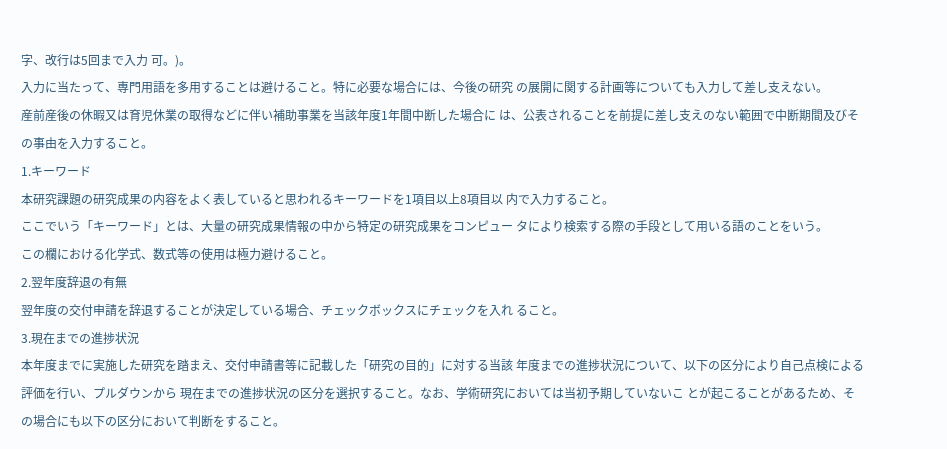字、改行は5回まで入力 可。)。
入力に当たって、専門用語を多用することは避けること。特に必要な場合には、今後の研究 の展開に関する計画等についても入力して差し支えない。
産前産後の休暇又は育児休業の取得などに伴い補助事業を当該年度1年間中断した場合に は、公表されることを前提に差し支えのない範囲で中断期間及びその事由を入力すること。
1.キーワード
本研究課題の研究成果の内容をよく表していると思われるキーワードを1項目以上8項目以 内で入力すること。
ここでいう「キーワード」とは、大量の研究成果情報の中から特定の研究成果をコンピュー タにより検索する際の手段として用いる語のことをいう。
この欄における化学式、数式等の使用は極力避けること。
2.翌年度辞退の有無
翌年度の交付申請を辞退することが決定している場合、チェックボックスにチェックを入れ ること。
3.現在までの進捗状況
本年度までに実施した研究を踏まえ、交付申請書等に記載した「研究の目的」に対する当該 年度までの進捗状況について、以下の区分により自己点検による評価を行い、プルダウンから 現在までの進捗状況の区分を選択すること。なお、学術研究においては当初予期していないこ とが起こることがあるため、その場合にも以下の区分において判断をすること。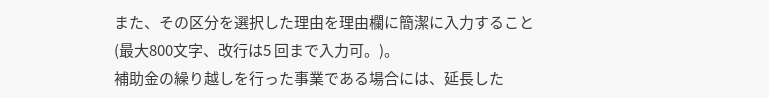また、その区分を選択した理由を理由欄に簡潔に入力すること(最大800文字、改行は5 回まで入力可。)。
補助金の繰り越しを行った事業である場合には、延長した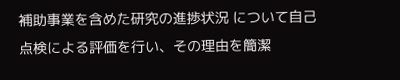補助事業を含めた研究の進捗状況 について自己点検による評価を行い、その理由を簡潔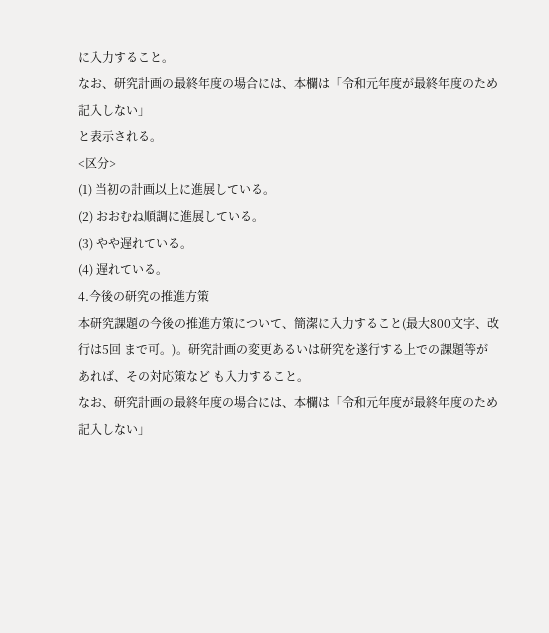に入力すること。
なお、研究計画の最終年度の場合には、本欄は「令和元年度が最終年度のため記入しない」
と表示される。
<区分>
(1) 当初の計画以上に進展している。
(2) おおむね順調に進展している。
(3) やや遅れている。
(4) 遅れている。
4.今後の研究の推進方策
本研究課題の今後の推進方策について、簡潔に入力すること(最大800文字、改行は5回 まで可。)。研究計画の変更あるいは研究を遂行する上での課題等があれば、その対応策など も入力すること。
なお、研究計画の最終年度の場合には、本欄は「令和元年度が最終年度のため記入しない」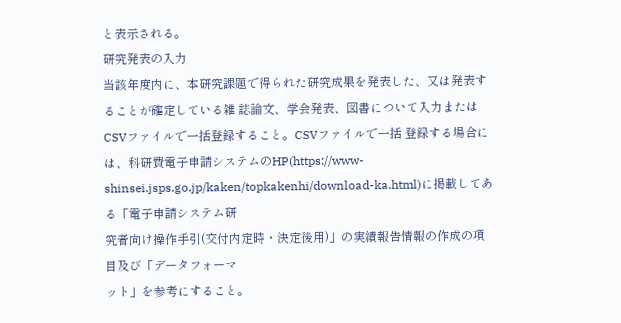と表示される。
研究発表の入力
当該年度内に、本研究課題で得られた研究成果を発表した、又は発表することが確定している雑 誌論文、学会発表、図書について入力またはCSVファイルで一括登録すること。CSVファイルで一括 登録する場合には、科研費電子申請システムのHP(https://www-
shinsei.jsps.go.jp/kaken/topkakenhi/download-ka.html)に掲載してある「電子申請システム研
究者向け操作手引(交付内定時・決定後用)」の実績報告情報の作成の項目及び「データフォーマ
ット」を参考にすること。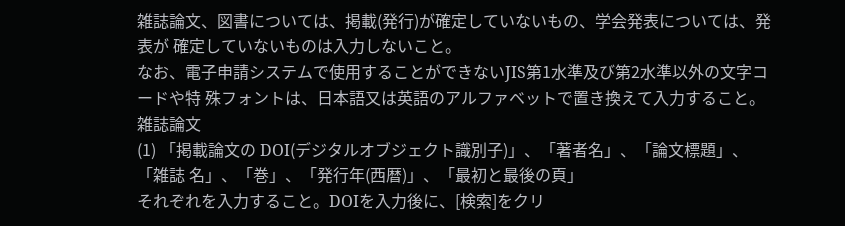雑誌論文、図書については、掲載(発行)が確定していないもの、学会発表については、発表が 確定していないものは入力しないこと。
なお、電子申請システムで使用することができないJIS第1水準及び第2水準以外の文字コードや特 殊フォントは、日本語又は英語のアルファベットで置き換えて入力すること。
雑誌論文
(1) 「掲載論文の DOI(デジタルオブジェクト識別子)」、「著者名」、「論文標題」、「雑誌 名」、「巻」、「発行年(西暦)」、「最初と最後の頁」
それぞれを入力すること。DOIを入力後に、[検索]をクリ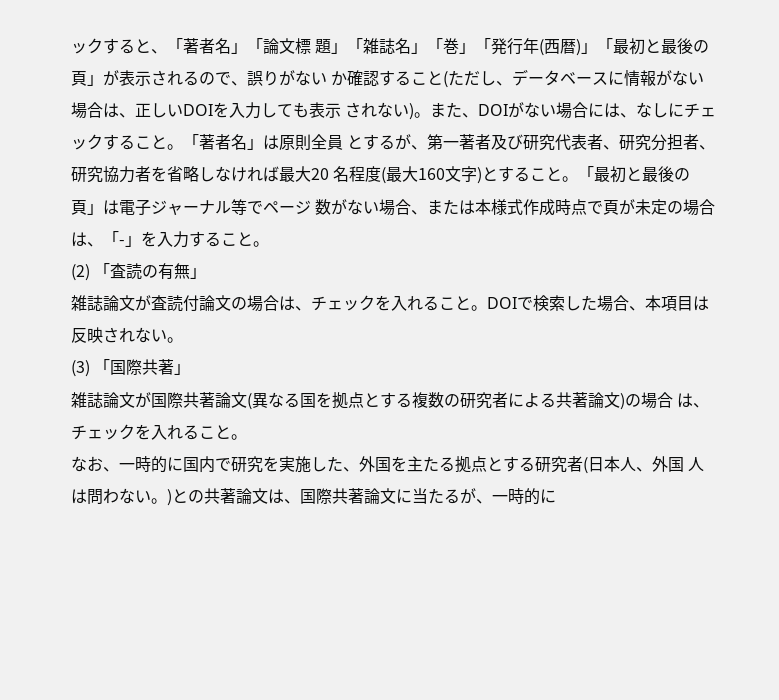ックすると、「著者名」「論文標 題」「雑誌名」「巻」「発行年(西暦)」「最初と最後の頁」が表示されるので、誤りがない か確認すること(ただし、データベースに情報がない場合は、正しいDOIを入力しても表示 されない)。また、DOIがない場合には、なしにチェックすること。「著者名」は原則全員 とするが、第一著者及び研究代表者、研究分担者、研究協力者を省略しなければ最大20 名程度(最大160文字)とすること。「最初と最後の頁」は電子ジャーナル等でページ 数がない場合、または本様式作成時点で頁が未定の場合は、「-」を入力すること。
(2) 「査読の有無」
雑誌論文が査読付論文の場合は、チェックを入れること。DOIで検索した場合、本項目は 反映されない。
(3) 「国際共著」
雑誌論文が国際共著論文(異なる国を拠点とする複数の研究者による共著論文)の場合 は、チェックを入れること。
なお、一時的に国内で研究を実施した、外国を主たる拠点とする研究者(日本人、外国 人は問わない。)との共著論文は、国際共著論文に当たるが、一時的に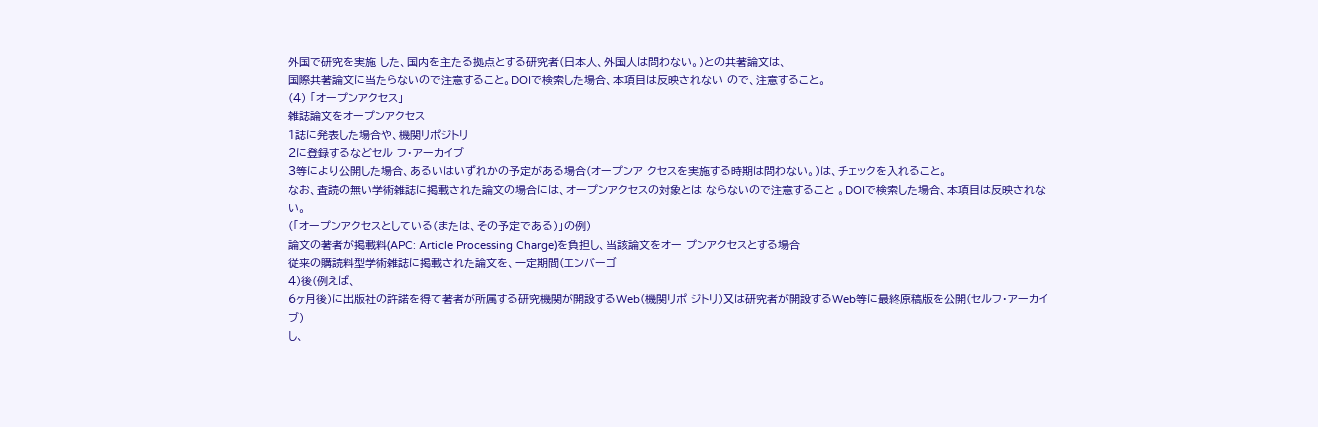外国で研究を実施 した、国内を主たる拠点とする研究者(日本人、外国人は問わない。)との共著論文は、
国際共著論文に当たらないので注意すること。DOIで検索した場合、本項目は反映されない ので、注意すること。
(4) 「オープンアクセス」
雑誌論文をオープンアクセス
1誌に発表した場合や、機関リポジトリ
2に登録するなどセル フ・アーカイブ
3等により公開した場合、あるいはいずれかの予定がある場合(オープンア クセスを実施する時期は問わない。)は、チェックを入れること。
なお、査読の無い学術雑誌に掲載された論文の場合には、オープンアクセスの対象とは ならないので注意すること 。DOIで検索した場合、本項目は反映されない。
(「オープンアクセスとしている(または、その予定である)」の例)
論文の著者が掲載料(APC: Article Processing Charge)を負担し、当該論文をオー プンアクセスとする場合
従来の購読料型学術雑誌に掲載された論文を、一定期間(エンバーゴ
4)後(例えば、
6ヶ月後)に出版社の許諾を得て著者が所属する研究機関が開設するWeb(機関リポ ジトリ)又は研究者が開設するWeb等に最終原稿版を公開(セルフ・アーカイブ)
し、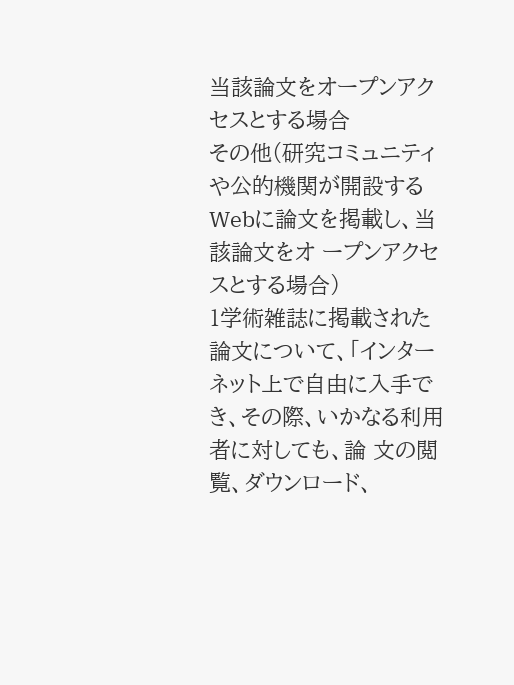当該論文をオープンアクセスとする場合
その他(研究コミュニティや公的機関が開設するWebに論文を掲載し、当該論文をオ ープンアクセスとする場合)
1学術雑誌に掲載された論文について、「インターネット上で自由に入手でき、その際、いかなる利用者に対しても、論 文の閲覧、ダウンロード、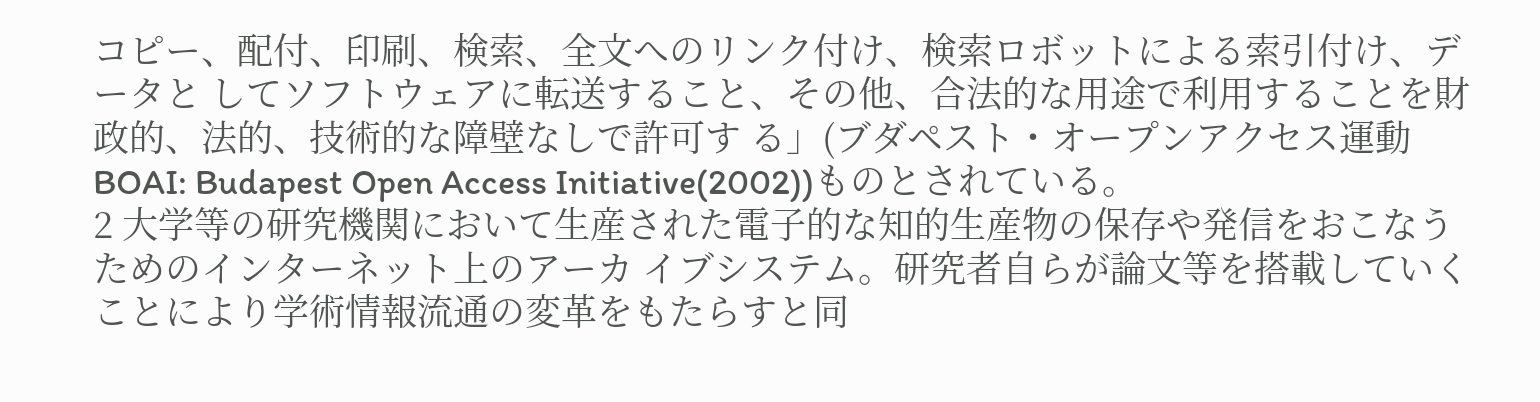コピー、配付、印刷、検索、全文へのリンク付け、検索ロボットによる索引付け、データと してソフトウェアに転送すること、その他、合法的な用途で利用することを財政的、法的、技術的な障壁なしで許可す る」(ブダペスト・オープンアクセス運動 BOAI: Budapest Open Access Initiative(2002))ものとされている。
2 大学等の研究機関において生産された電子的な知的生産物の保存や発信をおこなうためのインターネット上のアーカ イブシステム。研究者自らが論文等を搭載していくことにより学術情報流通の変革をもたらすと同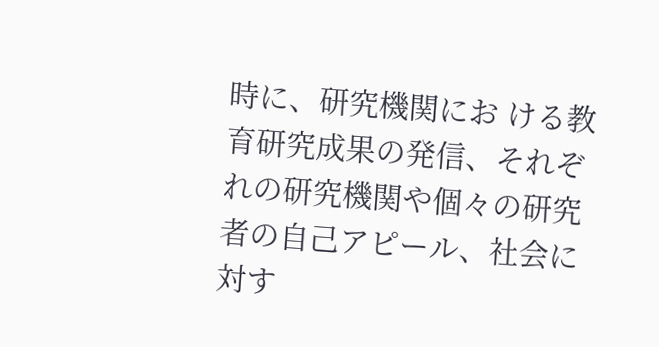時に、研究機関にお ける教育研究成果の発信、それぞれの研究機関や個々の研究者の自己アピール、社会に対す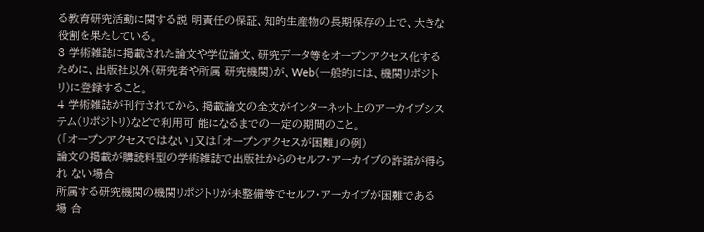る教育研究活動に関する説 明責任の保証、知的生産物の長期保存の上で、大きな役割を果たしている。
3 学術雑誌に掲載された論文や学位論文、研究データ等をオープンアクセス化するために、出版社以外(研究者や所属 研究機関)が、Web(一般的には、機関リポジトリ)に登録すること。
4 学術雑誌が刊行されてから、掲載論文の全文がインターネット上のアーカイブシステム(リポジトリ)などで利用可 能になるまでの一定の期間のこと。
(「オープンアクセスではない」又は「オープンアクセスが困難」の例)
論文の掲載が購読料型の学術雑誌で出版社からのセルフ・アーカイブの許諾が得られ ない場合
所属する研究機関の機関リポジトリが未整備等でセルフ・アーカイブが困難である場 合